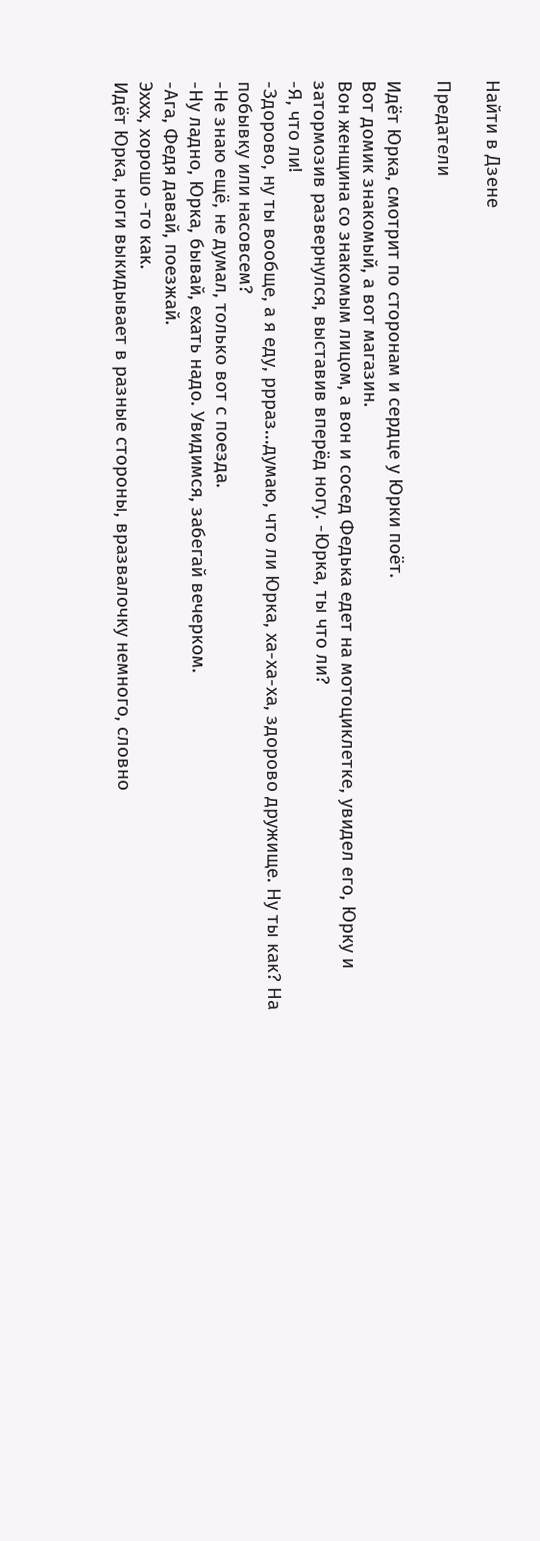Найти в Дзене

Предатели

Идёт Юрка, смотрит по сторонам и сердце у Юрки поёт.
Вот домик знакомый, а вот магазин.
Вон женщина со знакомым лицом, а вон и сосед Федька едет на мотоциклетке, увидел его, Юрку и затормозив развернулся, выставив вперёд ногу. -Юрка, ты что ли?
-Я, что ли!
-Здорово, ну ты вообще, а я еду, ррраз...думаю, что ли Юрка, ха-ха-ха, здорово дружище. Ну ты как? На побывку или насовсем?
-Не знаю ещё, не думал, только вот с поезда.
-Ну ладно, Юрка, бывай, ехать надо. Увидимся, забегай вечерком.
-Ага, Федя давай, поезжай.
Эххх, хорошо -то как.
Идёт Юрка, ноги выкидывает в разные стороны, вразвалочку немного, словно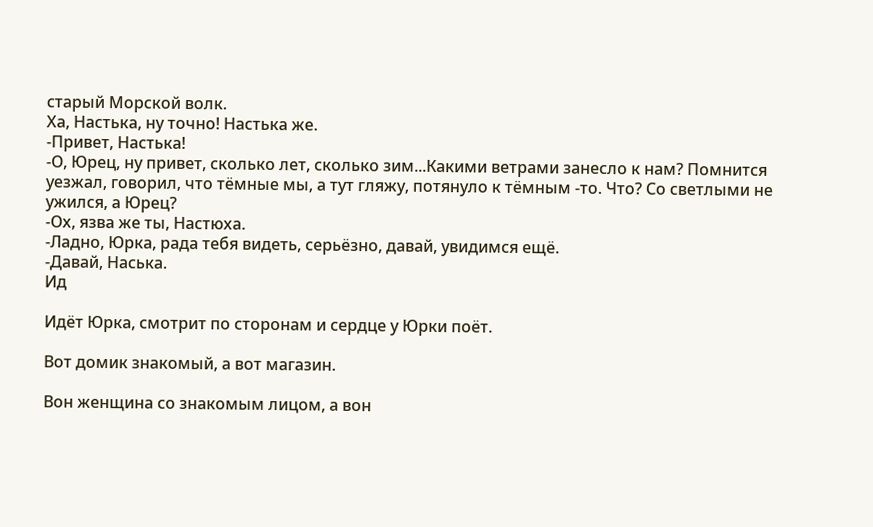старый Морской волк.
Ха, Настька, ну точно! Настька же.
-Привет, Настька!
-О, Юрец, ну привет, сколько лет, сколько зим...Какими ветрами занесло к нам? Помнится уезжал, говорил, что тёмные мы, а тут гляжу, потянуло к тёмным -то. Что? Со светлыми не ужился, а Юрец?
-Ох, язва же ты, Настюха.
-Ладно, Юрка, рада тебя видеть, серьёзно, давай, увидимся ещё.
-Давай, Наська.
Ид

Идёт Юрка, смотрит по сторонам и сердце у Юрки поёт.

Вот домик знакомый, а вот магазин.

Вон женщина со знакомым лицом, а вон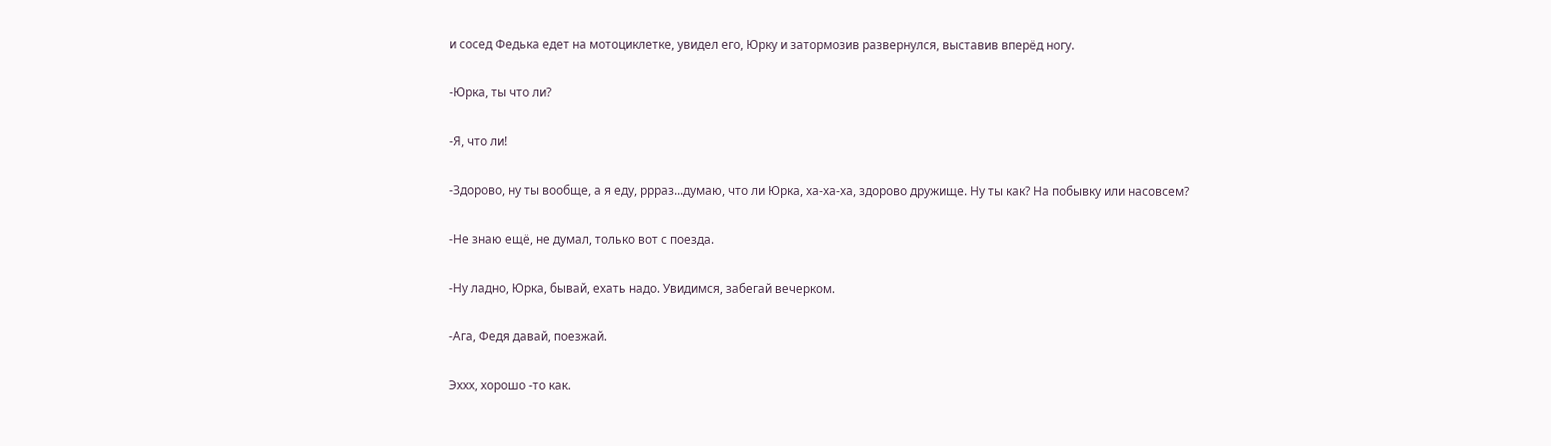и сосед Федька едет на мотоциклетке, увидел его, Юрку и затормозив развернулся, выставив вперёд ногу.

-Юрка, ты что ли?

-Я, что ли!

-Здорово, ну ты вообще, а я еду, ррраз...думаю, что ли Юрка, ха-ха-ха, здорово дружище. Ну ты как? На побывку или насовсем?

-Не знаю ещё, не думал, только вот с поезда.

-Ну ладно, Юрка, бывай, ехать надо. Увидимся, забегай вечерком.

-Ага, Федя давай, поезжай.

Эххх, хорошо -то как.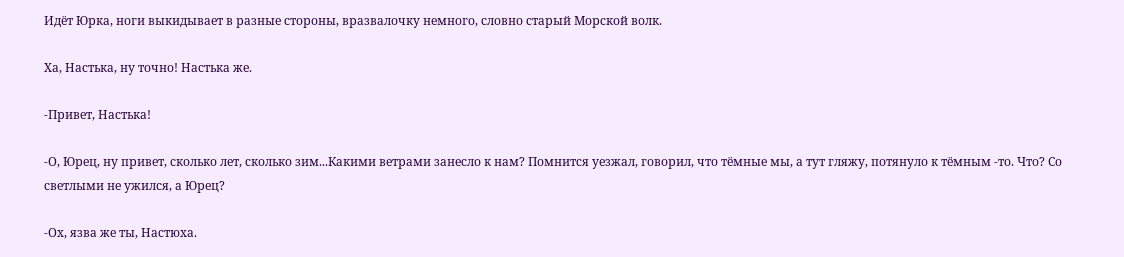Идёт Юрка, ноги выкидывает в разные стороны, вразвалочку немного, словно старый Морской волк.

Ха, Настька, ну точно! Настька же.

-Привет, Настька!

-О, Юрец, ну привет, сколько лет, сколько зим...Какими ветрами занесло к нам? Помнится уезжал, говорил, что тёмные мы, а тут гляжу, потянуло к тёмным -то. Что? Со светлыми не ужился, а Юрец?

-Ох, язва же ты, Настюха.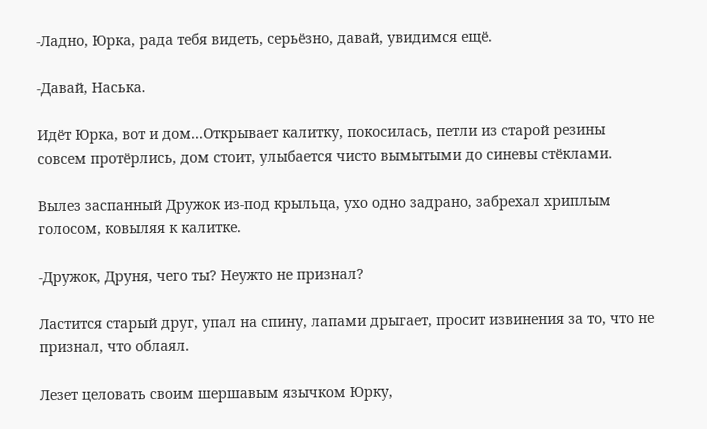-Ладно, Юрка, рада тебя видеть, серьёзно, давай, увидимся ещё.

-Давай, Наська.

Идёт Юрка, вот и дом...Открывает калитку, покосилась, петли из старой резины совсем протёрлись, дом стоит, улыбается чисто вымытыми до синевы стёклами.

Вылез заспанный Дружок из-под крыльца, ухо одно задрано, забрехал хриплым голосом, ковыляя к калитке.

-Дружок, Друня, чего ты? Неужто не признал?

Ластится старый друг, упал на спину, лапами дрыгает, просит извинения за то, что не признал, что облаял.

Лезет целовать своим шершавым язычком Юрку,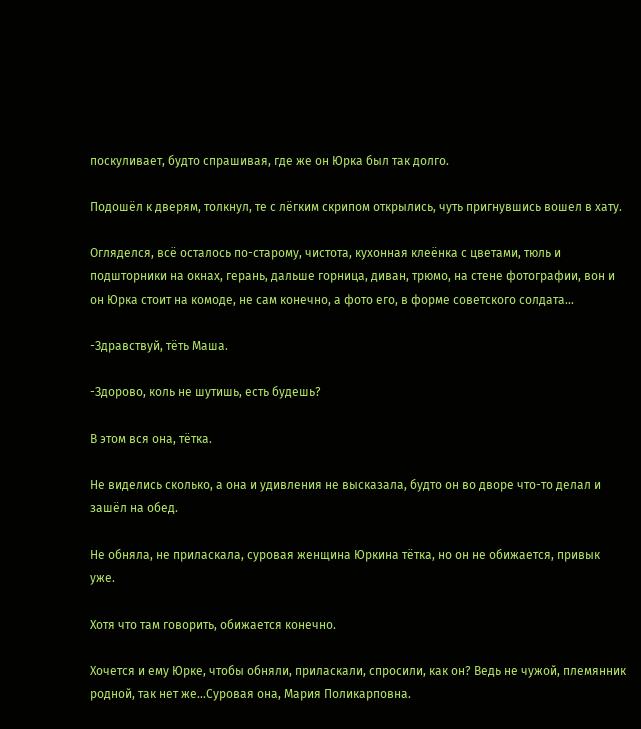поскуливает, будто спрашивая, где же он Юрка был так долго.

Подошёл к дверям, толкнул, те с лёгким скрипом открылись, чуть пригнувшись вошел в хату.

Огляделся, всё осталось по-старому, чистота, кухонная клеёнка с цветами, тюль и подшторники на окнах, герань, дальше горница, диван, трюмо, на стене фотографии, вон и он Юрка стоит на комоде, не сам конечно, а фото его, в форме советского солдата...

-Здравствуй, тёть Маша.

-Здорово, коль не шутишь, есть будешь?

В этом вся она, тётка.

Не виделись сколько, а она и удивления не высказала, будто он во дворе что-то делал и зашёл на обед.

Не обняла, не приласкала, суровая женщина Юркина тётка, но он не обижается, привык уже.

Хотя что там говорить, обижается конечно.

Хочется и ему Юрке, чтобы обняли, приласкали, спросили, как он? Ведь не чужой, племянник родной, так нет же...Суровая она, Мария Поликарповна.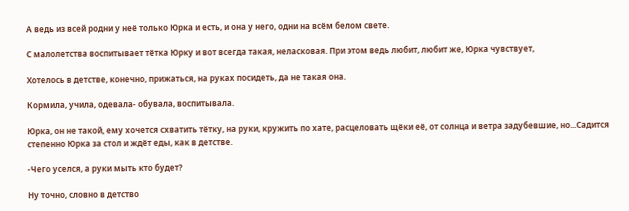А ведь из всей родни у неё только Юрка и есть, и она у него, одни на всём белом свете.

С малолетства воспитывает тётка Юрку и вот всегда такая, неласковая. При этом ведь любит, любит же, Юрка чувствует,

Хотелось в детстве, конечно, прижаться, на руках посидеть, да не такая она.

Кормила, учила, одевала- обувала, воспитывала.

Юрка, он не такой, ему хочется схватить тётку, на руки, кружить по хате, расцеловать щёки её, от солнца и ветра задубевшие, но...Садится степенно Юрка за стол и ждёт еды, как в детстве.

-Чего уселся, а руки мыть кто будет?

Ну точно, словно в детство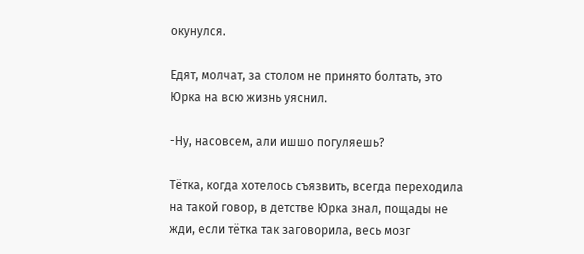окунулся.

Едят, молчат, за столом не принято болтать, это Юрка на всю жизнь уяснил.

-Ну, насовсем, али ишшо погуляешь?

Тётка, когда хотелось съязвить, всегда переходила на такой говор, в детстве Юрка знал, пощады не жди, если тётка так заговорила, весь мозг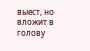выест, но вложит в голову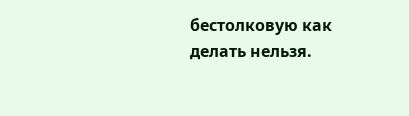бестолковую как делать нельзя.